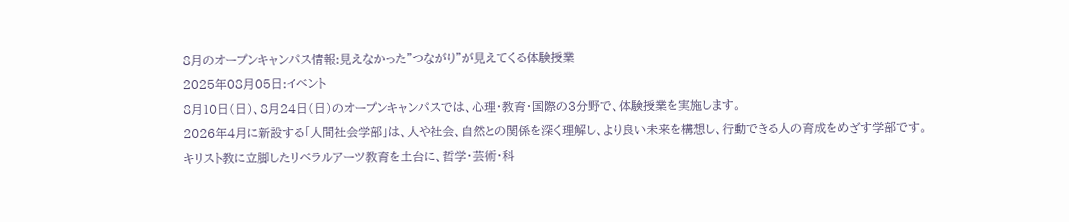8月のオープンキャンパス情報:見えなかった"つながり"が見えてくる体験授業
2025年08月05日:イベント
8月10日(日)、8月24日(日)のオープンキャンパスでは、心理・教育・国際の3分野で、体験授業を実施します。
2026年4月に新設する「人間社会学部」は、人や社会、自然との関係を深く理解し、より良い未来を構想し、行動できる人の育成をめざす学部です。
キリスト教に立脚したリベラルアーツ教育を土台に、哲学・芸術・科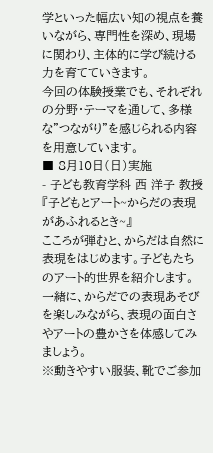学といった幅広い知の視点を養いながら、専門性を深め、現場に関わり、主体的に学び続ける力を育てていきます。
今回の体験授業でも、それぞれの分野・テーマを通して、多様な"つながり"を感じられる内容を用意しています。
■ 8月10日(日)実施
- 子ども教育学科 西 洋子 教授
『子どもとアート~からだの表現があふれるとき~』
こころが弾むと、からだは自然に表現をはじめます。子どもたちのアート的世界を紹介します。一緒に、からだでの表現あそびを楽しみながら、表現の面白さやアートの豊かさを体感してみましょう。
※動きやすい服装、靴でご参加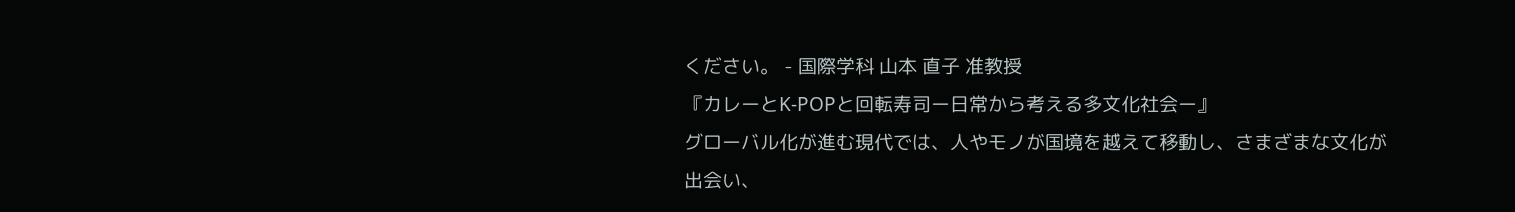ください。 - 国際学科 山本 直子 准教授
『カレーとK-POPと回転寿司ー日常から考える多文化社会ー』
グローバル化が進む現代では、人やモノが国境を越えて移動し、さまざまな文化が出会い、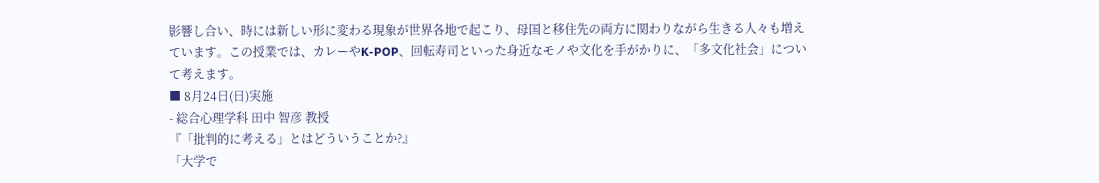影響し合い、時には新しい形に変わる現象が世界各地で起こり、母国と移住先の両方に関わりながら生きる人々も増えています。この授業では、カレーやK-POP、回転寿司といった身近なモノや文化を手がかりに、「多文化社会」について考えます。
■ 8月24日(日)実施
- 総合心理学科 田中 智彦 教授
『「批判的に考える」とはどういうことか?』
「大学で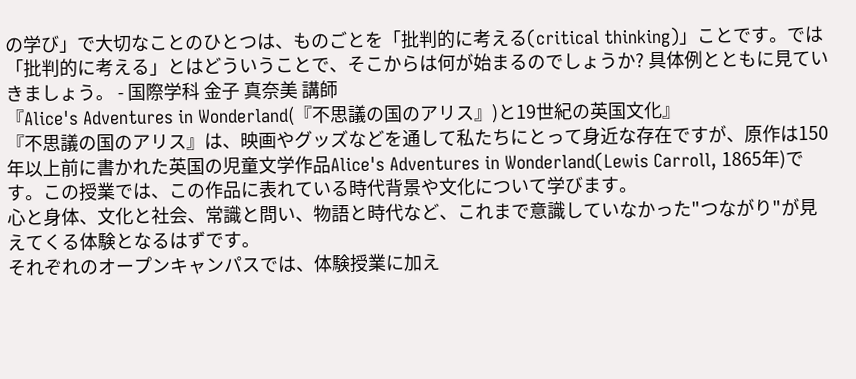の学び」で大切なことのひとつは、ものごとを「批判的に考える(critical thinking)」ことです。では「批判的に考える」とはどういうことで、そこからは何が始まるのでしょうか? 具体例とともに見ていきましょう。 - 国際学科 金子 真奈美 講師
『Alice's Adventures in Wonderland(『不思議の国のアリス』)と19世紀の英国文化』
『不思議の国のアリス』は、映画やグッズなどを通して私たちにとって身近な存在ですが、原作は150年以上前に書かれた英国の児童文学作品Alice's Adventures in Wonderland(Lewis Carroll, 1865年)です。この授業では、この作品に表れている時代背景や文化について学びます。
心と身体、文化と社会、常識と問い、物語と時代など、これまで意識していなかった"つながり"が見えてくる体験となるはずです。
それぞれのオープンキャンパスでは、体験授業に加え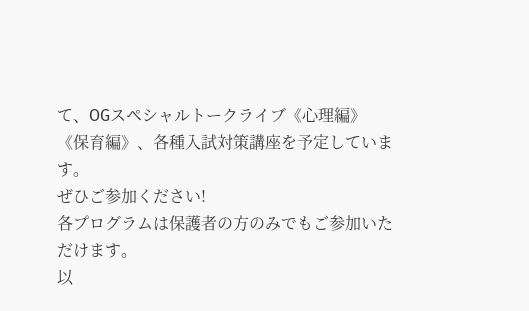て、OGスペシャルトークライブ《心理編》《保育編》、各種入試対策講座を予定しています。
ぜひご参加ください!
各プログラムは保護者の方のみでもご参加いただけます。
以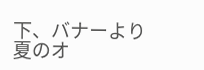下、バナーより夏のオ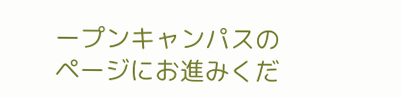ープンキャンパスのページにお進みくだ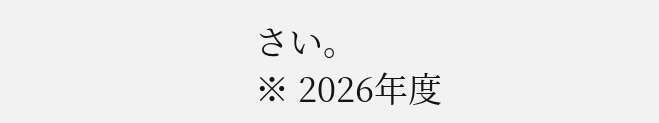さい。
※ 2026年度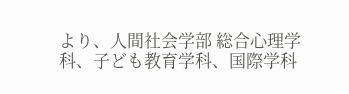より、人間社会学部 総合心理学科、子ども教育学科、国際学科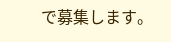で募集します。